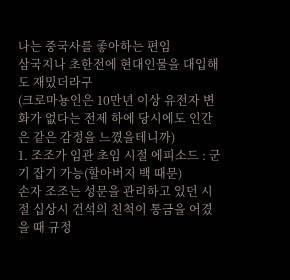나는 중국사를 좋아하는 편임
삼국지나 초한전에 현대인물을 대입해도 재밌더라구
(크로마뇽인은 10만년 이상 유전자 변화가 없다는 전제 하에 당시에도 인간은 같은 감정을 느꼈을테니까)
1. 조조가 임관 초임 시절 에피소드 : 군기 잡기 가능(할아버지 백 때문)
손자 조조는 성문을 관리하고 있던 시절 십상시 건석의 친척이 통금을 어겼을 때 규정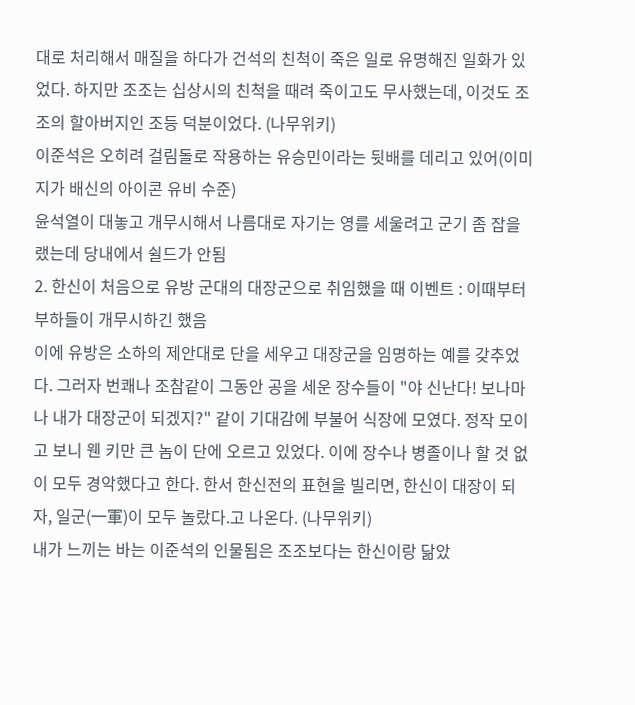대로 처리해서 매질을 하다가 건석의 친척이 죽은 일로 유명해진 일화가 있었다. 하지만 조조는 십상시의 친척을 때려 죽이고도 무사했는데, 이것도 조조의 할아버지인 조등 덕분이었다. (나무위키)
이준석은 오히려 걸림돌로 작용하는 유승민이라는 뒷배를 데리고 있어(이미지가 배신의 아이콘 유비 수준)
윤석열이 대놓고 개무시해서 나름대로 자기는 영를 세울려고 군기 좀 잡을랬는데 당내에서 쉴드가 안됨
2. 한신이 처음으로 유방 군대의 대장군으로 취임했을 때 이벤트 : 이때부터 부하들이 개무시하긴 했음
이에 유방은 소하의 제안대로 단을 세우고 대장군을 임명하는 예를 갖추었다. 그러자 번쾌나 조참같이 그동안 공을 세운 장수들이 "야 신난다! 보나마나 내가 대장군이 되겠지?" 같이 기대감에 부불어 식장에 모였다. 정작 모이고 보니 웬 키만 큰 놈이 단에 오르고 있었다. 이에 장수나 병졸이나 할 것 없이 모두 경악했다고 한다. 한서 한신전의 표현을 빌리면, 한신이 대장이 되자, 일군(一軍)이 모두 놀랐다.고 나온다. (나무위키)
내가 느끼는 바는 이준석의 인물됨은 조조보다는 한신이랑 닮았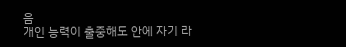음
개인 능력이 출중해도 안에 자기 라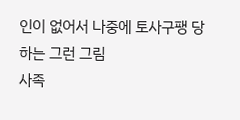인이 없어서 나중에 토사구팽 당하는 그런 그림
사족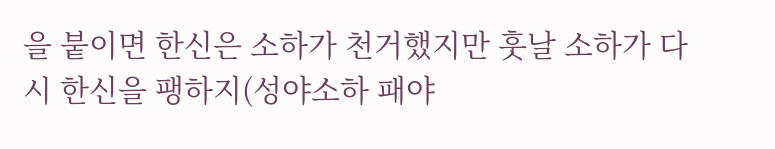을 붙이면 한신은 소하가 천거했지만 훗날 소하가 다시 한신을 팽하지(성야소하 패야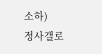소하)
정사갤로